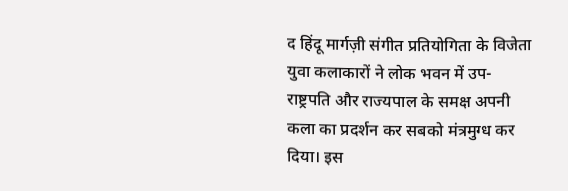द हिंदू मार्गज़ी संगीत प्रतियोगिता के विजेता युवा कलाकारों ने लोक भवन में उप-राष्ट्रपति और राज्यपाल के समक्ष अपनी कला का प्रदर्शन कर सबको मंत्रमुग्ध कर दिया। इस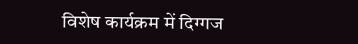विशेष कार्यक्रम में दिग्गज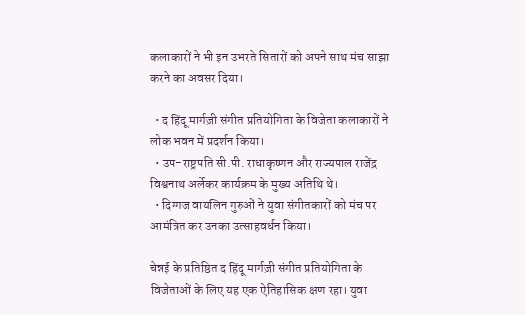कलाकारों ने भी इन उभरते सितारों को अपने साथ मंच साझा करने का अवसर दिया।

  • द हिंदू मार्गज़ी संगीत प्रतियोगिता के विजेता कलाकारों ने लोक भवन में प्रदर्शन किया।
  • उप-राष्ट्रपति सी.पी. राधाकृष्णन और राज्यपाल राजेंद्र विश्वनाथ अर्लेकर कार्यक्रम के मुख्य अतिथि थे।
  • दिग्गज वायलिन गुरुओं ने युवा संगीतकारों को मंच पर आमंत्रित कर उनका उत्साहवर्धन किया।

चेन्नई के प्रतिष्ठित द हिंदू मार्गज़ी संगीत प्रतियोगिता के विजेताओं के लिए यह एक ऐतिहासिक क्षण रहा। युवा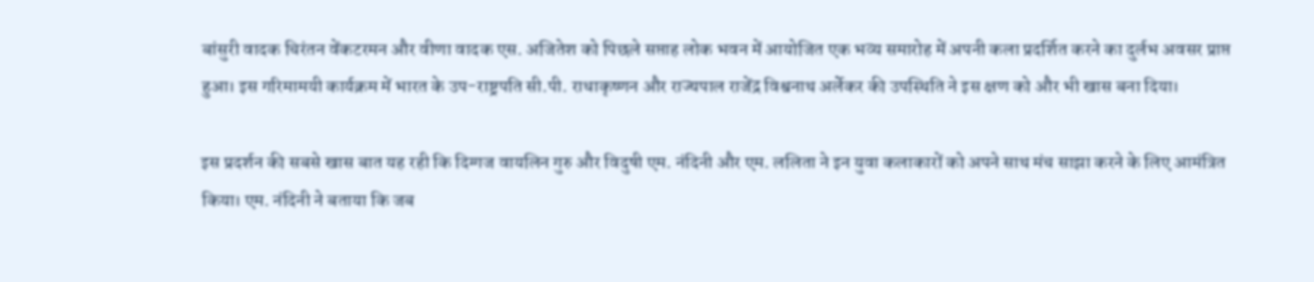बांसुरी वादक चिरंतन वेंकटरमन और वीणा वादक एस. अजितेश को पिछले सप्ताह लोक भवन में आयोजित एक भव्य समारोह में अपनी कला प्रदर्शित करने का दुर्लभ अवसर प्राप्त हुआ। इस गरिमामयी कार्यक्रम में भारत के उप-राष्ट्रपति सी.पी. राधाकृष्णन और राज्यपाल राजेंद्र विश्वनाथ अर्लेकर की उपस्थिति ने इस क्षण को और भी खास बना दिया।

इस प्रदर्शन की सबसे खास बात यह रही कि दिग्गज वायलिन गुरु और विदुषी एम. नंदिनी और एम. ललिता ने इन युवा कलाकारों को अपने साथ मंच साझा करने के लिए आमंत्रित किया। एम. नंदिनी ने बताया कि जब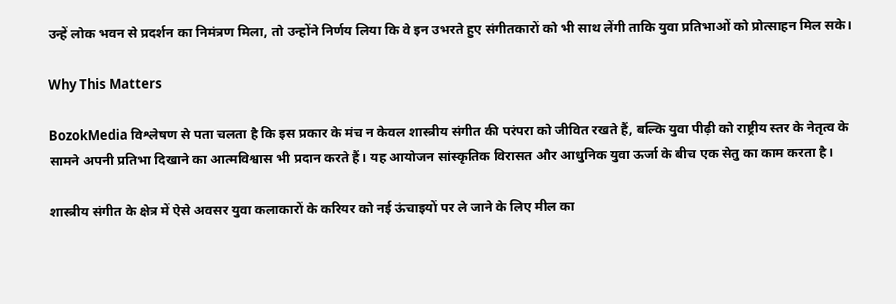उन्हें लोक भवन से प्रदर्शन का निमंत्रण मिला, तो उन्होंने निर्णय लिया कि वे इन उभरते हुए संगीतकारों को भी साथ लेंगी ताकि युवा प्रतिभाओं को प्रोत्साहन मिल सके।

Why This Matters

BozokMedia विश्लेषण से पता चलता है कि इस प्रकार के मंच न केवल शास्त्रीय संगीत की परंपरा को जीवित रखते हैं, बल्कि युवा पीढ़ी को राष्ट्रीय स्तर के नेतृत्व के सामने अपनी प्रतिभा दिखाने का आत्मविश्वास भी प्रदान करते हैं। यह आयोजन सांस्कृतिक विरासत और आधुनिक युवा ऊर्जा के बीच एक सेतु का काम करता है।

शास्त्रीय संगीत के क्षेत्र में ऐसे अवसर युवा कलाकारों के करियर को नई ऊंचाइयों पर ले जाने के लिए मील का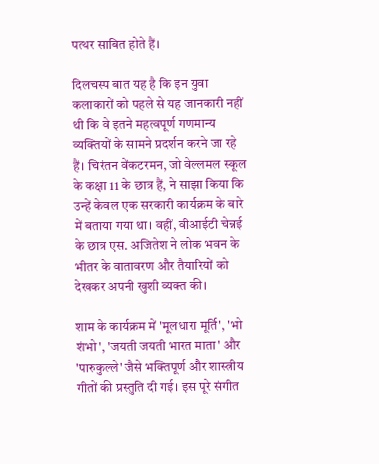पत्थर साबित होते हैं।

दिलचस्प बात यह है कि इन युवा कलाकारों को पहले से यह जानकारी नहीं थी कि वे इतने महत्वपूर्ण गणमान्य व्यक्तियों के सामने प्रदर्शन करने जा रहे हैं। चिरंतन वेंकटरमन, जो वेल्लमल स्कूल के कक्षा 11 के छात्र हैं, ने साझा किया कि उन्हें केवल एक सरकारी कार्यक्रम के बारे में बताया गया था। वहीं, वीआईटी चेन्नई के छात्र एस. अजितेश ने लोक भवन के भीतर के वातावरण और तैयारियों को देखकर अपनी खुशी व्यक्त की।

शाम के कार्यक्रम में 'मूलधारा मूर्ति', 'भो शंभो', 'जयती जयती भारत माता' और 'पारुकुल्ले' जैसे भक्तिपूर्ण और शास्त्रीय गीतों की प्रस्तुति दी गई। इस पूरे संगीत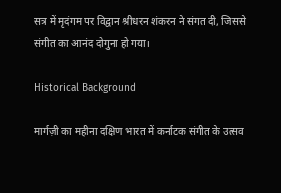सत्र में मृदंगम पर विद्वान श्रीधरन शंकरन ने संगत दी, जिससे संगीत का आनंद दोगुना हो गया।

Historical Background

मार्गज़ी का महीना दक्षिण भारत में कर्नाटक संगीत के उत्सव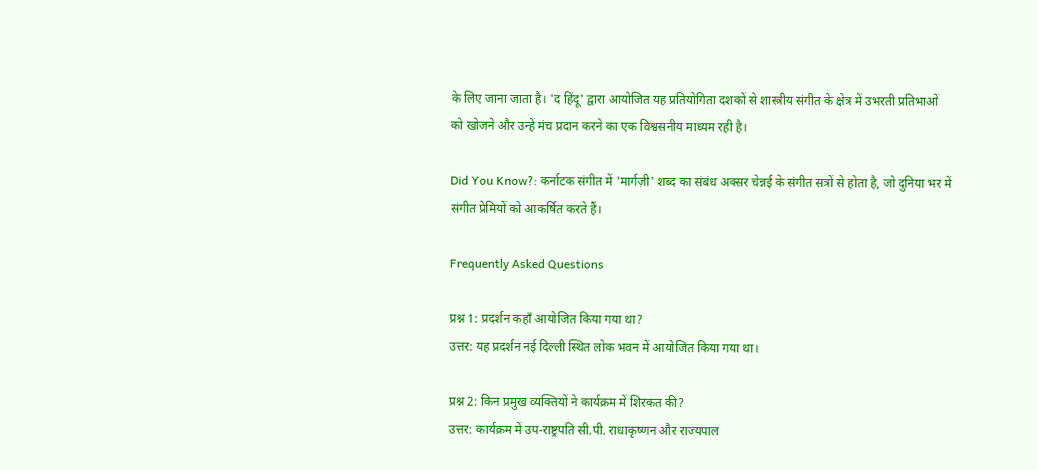के लिए जाना जाता है। 'द हिंदू' द्वारा आयोजित यह प्रतियोगिता दशकों से शास्त्रीय संगीत के क्षेत्र में उभरती प्रतिभाओं को खोजने और उन्हें मंच प्रदान करने का एक विश्वसनीय माध्यम रही है।

Did You Know?: कर्नाटक संगीत में 'मार्गज़ी' शब्द का संबंध अक्सर चेन्नई के संगीत सत्रों से होता है, जो दुनिया भर में संगीत प्रेमियों को आकर्षित करते हैं।

Frequently Asked Questions

प्रश्न 1: प्रदर्शन कहाँ आयोजित किया गया था?
उत्तर: यह प्रदर्शन नई दिल्ली स्थित लोक भवन में आयोजित किया गया था।

प्रश्न 2: किन प्रमुख व्यक्तियों ने कार्यक्रम में शिरकत की?
उत्तर: कार्यक्रम में उप-राष्ट्रपति सी.पी. राधाकृष्णन और राज्यपाल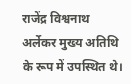राजेंद्र विश्वनाथ अर्लेकर मुख्य अतिथि के रूप में उपस्थित थे।